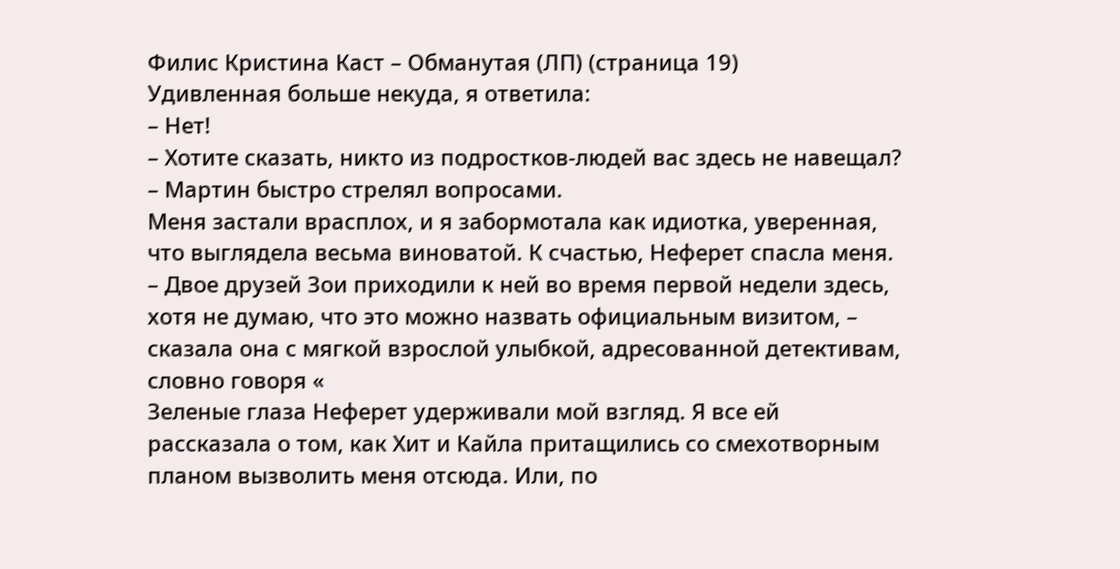Филис Кристина Каст – Обманутая (ЛП) (страница 19)
Удивленная больше некуда, я ответила:
– Нет!
– Хотите сказать, никто из подростков-людей вас здесь не навещал? – Мартин быстро стрелял вопросами.
Меня застали врасплох, и я забормотала как идиотка, уверенная, что выглядела весьма виноватой. К счастью, Неферет спасла меня.
– Двое друзей Зои приходили к ней во время первой недели здесь, хотя не думаю, что это можно назвать официальным визитом, – сказала она с мягкой взрослой улыбкой, адресованной детективам, словно говоря «
Зеленые глаза Неферет удерживали мой взгляд. Я все ей рассказала о том, как Хит и Кайла притащились со смехотворным планом вызволить меня отсюда. Или, по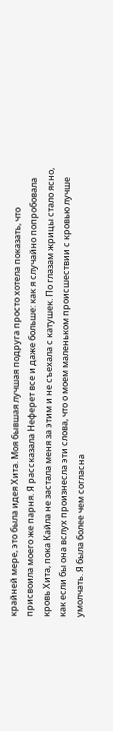крайней мере, это была идея Хита. Моя бывшая лучшая подруга просто хотела показать, что присвоила моего же парня. Я рассказала Неферет все и даже больше: как я случайно попробовала кровь Хита, пока Кайла не застала меня за этим и не съехала с катушек. По глазам жрицы стало ясно, как если бы она вслух произнесла эти слова, что о моем маленьком происшествии с кровью лучше умолчать. Я была более чем согласна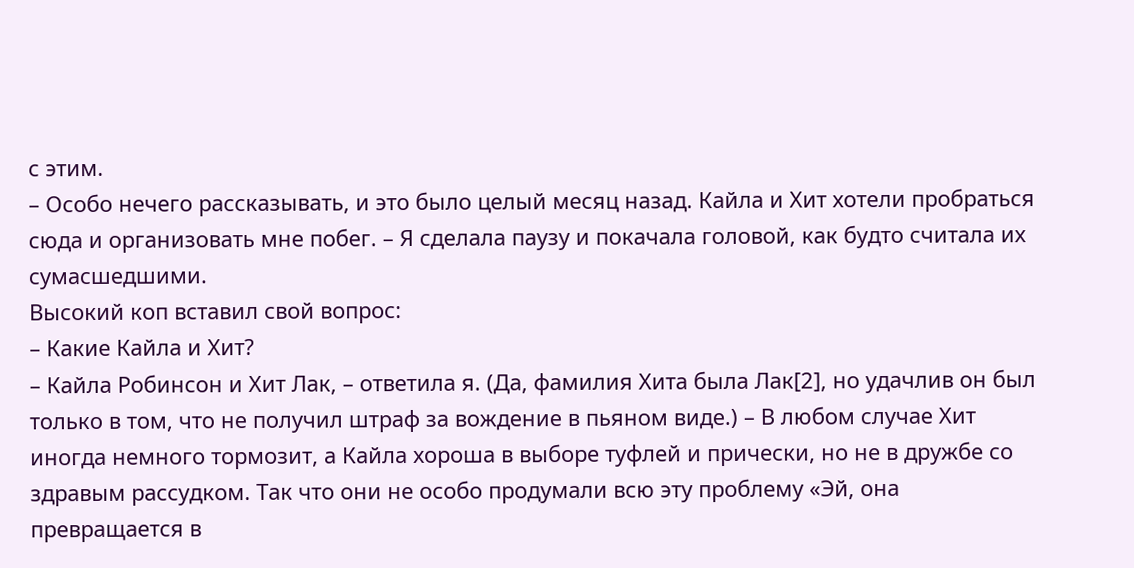с этим.
– Особо нечего рассказывать, и это было целый месяц назад. Кайла и Хит хотели пробраться сюда и организовать мне побег. – Я сделала паузу и покачала головой, как будто считала их сумасшедшими.
Высокий коп вставил свой вопрос:
– Какие Кайла и Хит?
– Кайла Робинсон и Хит Лак, – ответила я. (Да, фамилия Хита была Лак[2], но удачлив он был только в том, что не получил штраф за вождение в пьяном виде.) – В любом случае Хит иногда немного тормозит, а Кайла хороша в выборе туфлей и прически, но не в дружбе со здравым рассудком. Так что они не особо продумали всю эту проблему «Эй, она превращается в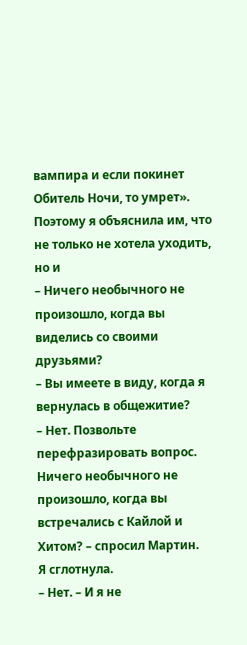вампира и если покинет Обитель Ночи, то умрет». Поэтому я объяснила им, что не только не хотела уходить, но и
– Ничего необычного не произошло, когда вы виделись со своими друзьями?
– Вы имеете в виду, когда я вернулась в общежитие?
– Нет. Позвольте перефразировать вопрос. Ничего необычного не произошло, когда вы встречались с Кайлой и Хитом? – спросил Мартин.
Я сглотнула.
– Нет. – И я не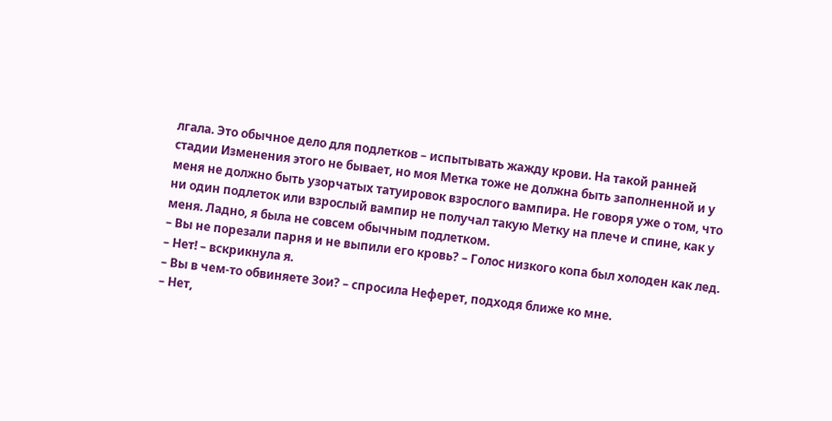лгала. Это обычное дело для подлетков – испытывать жажду крови. На такой ранней стадии Изменения этого не бывает, но моя Метка тоже не должна быть заполненной и у меня не должно быть узорчатых татуировок взрослого вампира. Не говоря уже о том, что ни один подлеток или взрослый вампир не получал такую Метку на плече и спине, как у меня. Ладно, я была не совсем обычным подлетком.
– Вы не порезали парня и не выпили его кровь? – Голос низкого копа был холоден как лед.
– Нет! – вскрикнула я.
– Вы в чем-то обвиняете Зои? – спросила Неферет, подходя ближе ко мне.
– Нет,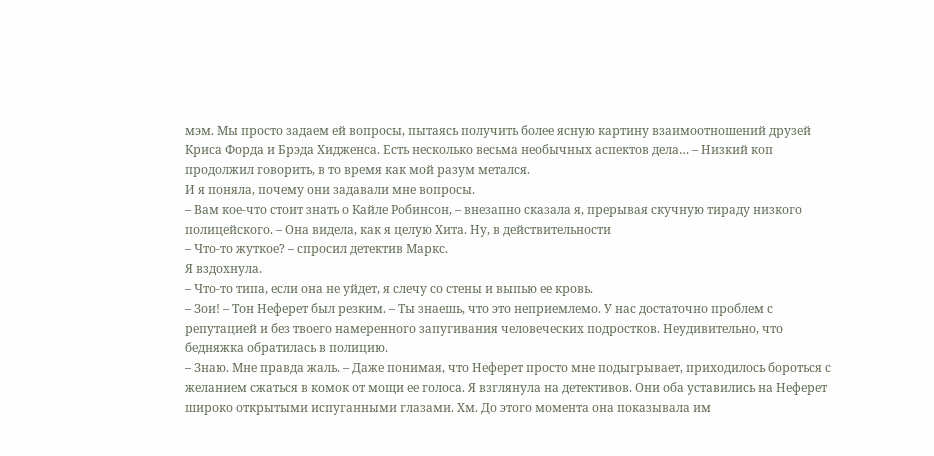мэм. Мы просто задаем ей вопросы, пытаясь получить более ясную картину взаимоотношений друзей Криса Форда и Брэда Хидженса. Есть несколько весьма необычных аспектов дела… – Низкий коп продолжил говорить, в то время как мой разум метался.
И я поняла, почему они задавали мне вопросы.
– Вам кое-что стоит знать о Кайле Робинсон, – внезапно сказала я, прерывая скучную тираду низкого полицейского. – Она видела, как я целую Хита. Ну, в действительности
– Что-то жуткое? – спросил детектив Маркс.
Я вздохнула.
– Что-то типа, если она не уйдет, я слечу со стены и выпью ее кровь.
– Зои! – Тон Неферет был резким. – Ты знаешь, что это неприемлемо. У нас достаточно проблем с репутацией и без твоего намеренного запугивания человеческих подростков. Неудивительно, что бедняжка обратилась в полицию.
– Знаю. Мне правда жаль. – Даже понимая, что Неферет просто мне подыгрывает, приходилось бороться с желанием сжаться в комок от мощи ее голоса. Я взглянула на детективов. Они оба уставились на Неферет широко открытыми испуганными глазами. Хм. До этого момента она показывала им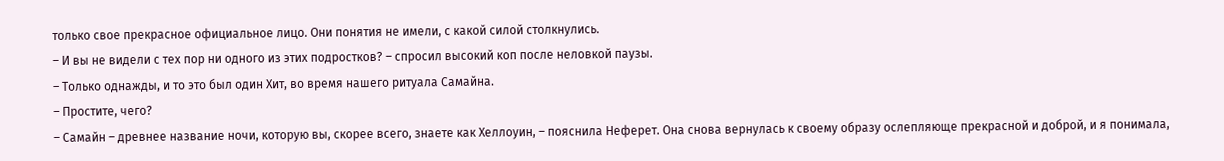только свое прекрасное официальное лицо. Они понятия не имели, с какой силой столкнулись.
– И вы не видели с тех пор ни одного из этих подростков? – спросил высокий коп после неловкой паузы.
– Только однажды, и то это был один Хит, во время нашего ритуала Самайна.
– Простите, чего?
– Самайн – древнее название ночи, которую вы, скорее всего, знаете как Хеллоуин, – пояснила Неферет. Она снова вернулась к своему образу ослепляюще прекрасной и доброй, и я понимала,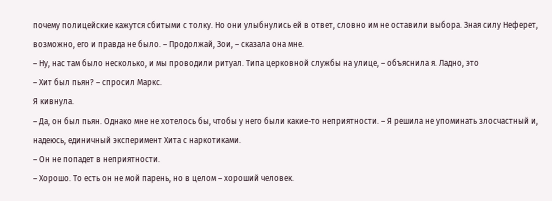почему полицейские кажутся сбитыми с толку. Но они улыбнулись ей в ответ, словно им не оставили выбора. Зная силу Неферет, возможно, его и правда не было. – Продолжай, Зои, – сказала она мне.
– Ну, нас там было несколько, и мы проводили ритуал. Типа церковной службы на улице, – объяснила я. Ладно, это
– Хит был пьян? – спросил Маркс.
Я кивнула.
– Да, он был пьян. Однако мне не хотелось бы, чтобы у него были какие-то неприятности. – Я решила не упоминать злосчастный и, надеюсь, единичный эксперимент Хита с наркотиками.
– Он не попадет в неприятности.
– Хорошо. То есть он не мой парень, но в целом – хороший человек.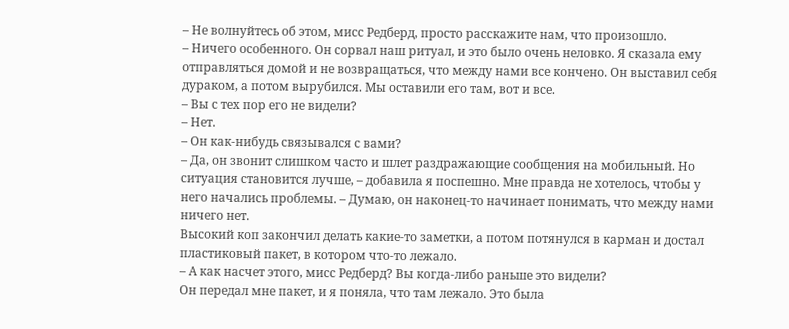– Не волнуйтесь об этом, мисс Редберд, просто расскажите нам, что произошло.
– Ничего особенного. Он сорвал наш ритуал, и это было очень неловко. Я сказала ему отправляться домой и не возвращаться, что между нами все кончено. Он выставил себя дураком, а потом вырубился. Мы оставили его там, вот и все.
– Вы с тех пор его не видели?
– Нет.
– Он как-нибудь связывался с вами?
– Да, он звонит слишком часто и шлет раздражающие сообщения на мобильный. Но ситуация становится лучше, – добавила я поспешно. Мне правда не хотелось, чтобы у него начались проблемы. – Думаю, он наконец-то начинает понимать, что между нами ничего нет.
Высокий коп закончил делать какие-то заметки, а потом потянулся в карман и достал пластиковый пакет, в котором что-то лежало.
– А как насчет этого, мисс Редберд? Вы когда-либо раньше это видели?
Он передал мне пакет, и я поняла, что там лежало. Это была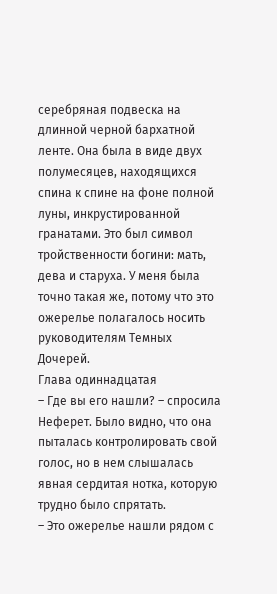серебряная подвеска на длинной черной бархатной ленте. Она была в виде двух полумесяцев, находящихся спина к спине на фоне полной луны, инкрустированной гранатами. Это был символ тройственности богини: мать, дева и старуха. У меня была точно такая же, потому что это ожерелье полагалось носить руководителям Темных Дочерей.
Глава одиннадцатая
– Где вы его нашли? – спросила Неферет. Было видно, что она пыталась контролировать свой голос, но в нем слышалась явная сердитая нотка, которую трудно было спрятать.
– Это ожерелье нашли рядом с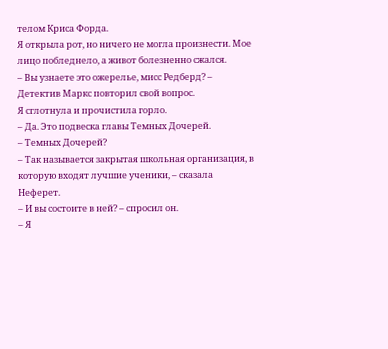телом Криса Форда.
Я открыла рот, но ничего не могла произнести. Мое лицо побледнело, а живот болезненно сжался.
– Вы узнаете это ожерелье, мисс Редберд? – Детектив Маркс повторил свой вопрос.
Я сглотнула и прочистила горло.
– Да. Это подвеска главы Темных Дочерей.
– Темных Дочерей?
– Так называется закрытая школьная организация, в которую входят лучшие ученики, – сказала Неферет.
– И вы состоите в ней? – спросил он.
– Я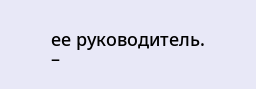ее руководитель.
–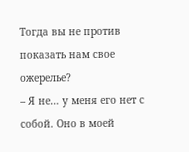Тогда вы не против показать нам свое ожерелье?
– Я не… у меня его нет с собой. Оно в моей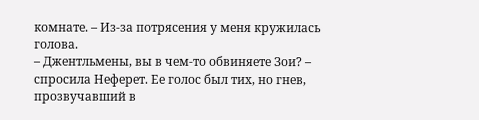комнате. – Из-за потрясения у меня кружилась голова.
– Джентльмены, вы в чем-то обвиняете Зои? – спросила Неферет. Ее голос был тих, но гнев, прозвучавший в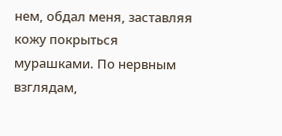нем, обдал меня, заставляя кожу покрыться мурашками. По нервным взглядам,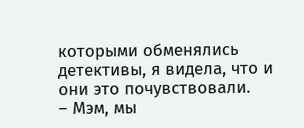которыми обменялись детективы, я видела, что и они это почувствовали.
– Мэм, мы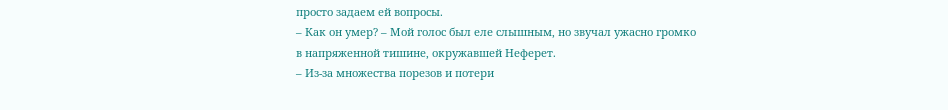просто задаем ей вопросы.
– Как он умер? – Мой голос был еле слышным, но звучал ужасно громко в напряженной тишине, окружавшей Неферет.
– Из-за множества порезов и потери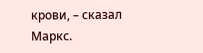крови, – сказал Маркс.